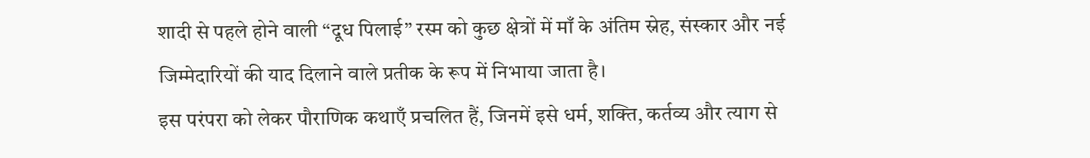शादी से पहले होने वाली “दूध पिलाई” रस्म को कुछ क्षेत्रों में माँ के अंतिम स्नेह, संस्कार और नई जिम्मेदारियों की याद दिलाने वाले प्रतीक के रूप में निभाया जाता है।
इस परंपरा को लेकर पौराणिक कथाएँ प्रचलित हैं, जिनमें इसे धर्म, शक्ति, कर्तव्य और त्याग से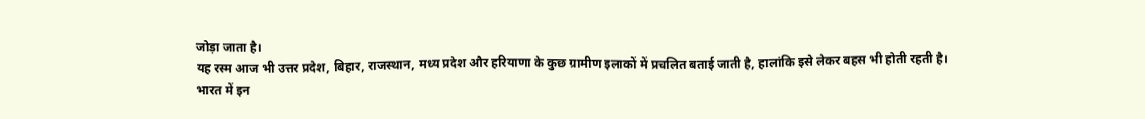जोड़ा जाता है।
यह रस्म आज भी उत्तर प्रदेश, बिहार, राजस्थान, मध्य प्रदेश और हरियाणा के कुछ ग्रामीण इलाकों में प्रचलित बताई जाती है, हालांकि इसे लेकर बहस भी होती रहती है।
भारत में इन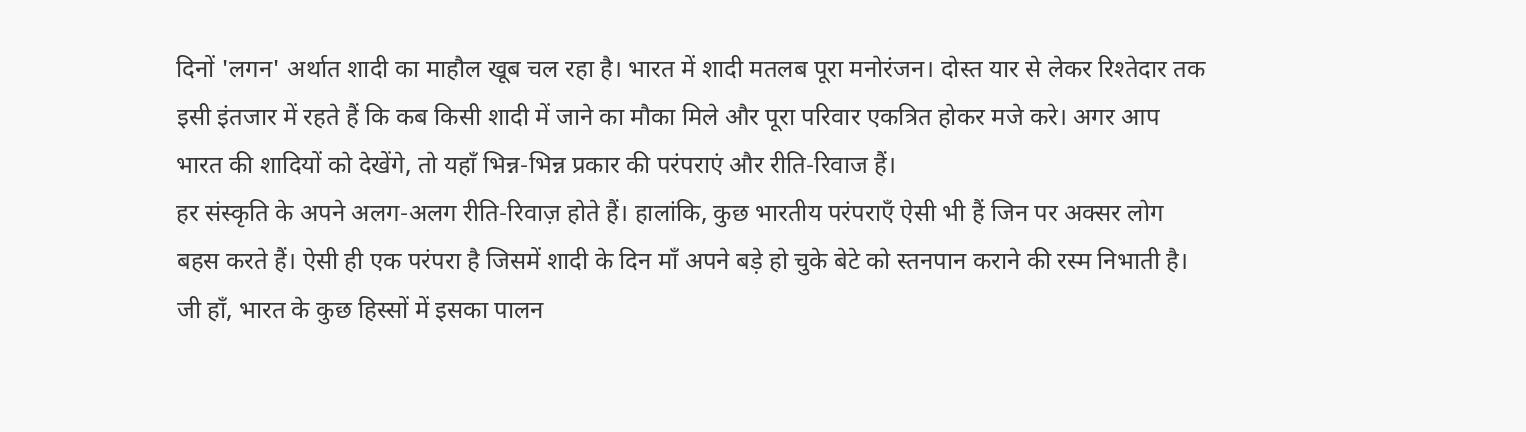दिनों 'लगन' अर्थात शादी का माहौल खूब चल रहा है। भारत में शादी मतलब पूरा मनोरंजन। दोस्त यार से लेकर रिश्तेदार तक इसी इंतजार में रहते हैं कि कब किसी शादी में जाने का मौका मिले और पूरा परिवार एकत्रित होकर मजे करे। अगर आप भारत की शादियों को देखेंगे, तो यहाँ भिन्न-भिन्न प्रकार की परंपराएं और रीति-रिवाज हैं।
हर संस्कृति के अपने अलग-अलग रीति-रिवाज़ होते हैं। हालांकि, कुछ भारतीय परंपराएँ ऐसी भी हैं जिन पर अक्सर लोग बहस करते हैं। ऐसी ही एक परंपरा है जिसमें शादी के दिन माँ अपने बड़े हो चुके बेटे को स्तनपान कराने की रस्म निभाती है। जी हाँ, भारत के कुछ हिस्सों में इसका पालन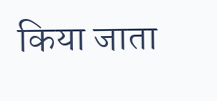किया जाता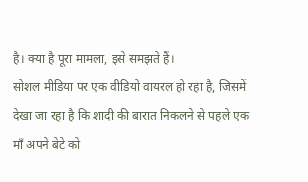है। क्या है पूरा मामला, इसे समझते हैं।
सोशल मीडिया पर एक वीडियो वायरल हो रहा है, जिसमें देखा जा रहा है कि शादी की बारात निकलने से पहले एक माँ अपने बेटे को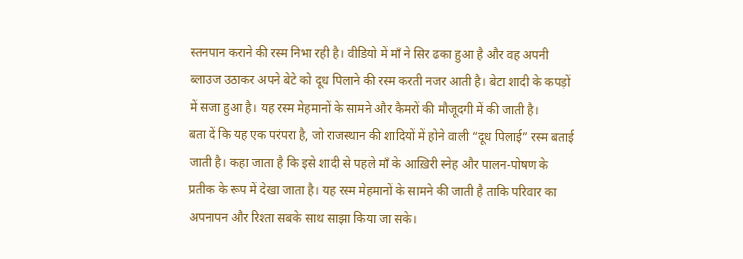स्तनपान कराने की रस्म निभा रही है। वीडियो में माँ ने सिर ढका हुआ है और वह अपनी ब्लाउज उठाकर अपने बेटे को दूध पिलाने की रस्म करती नजर आती है। बेटा शादी के कपड़ों में सजा हुआ है। यह रस्म मेहमानों के सामने और कैमरों की मौजूदगी में की जाती है।
बता दें कि यह एक परंपरा है, जो राजस्थान की शादियों में होने वाली “दूध पिलाई” रस्म बताई जाती है। कहा जाता है कि इसे शादी से पहले माँ के आख़िरी स्नेह और पालन-पोषण के प्रतीक के रूप में देखा जाता है। यह रस्म मेहमानों के सामने की जाती है ताकि परिवार का अपनापन और रिश्ता सबके साथ साझा किया जा सके।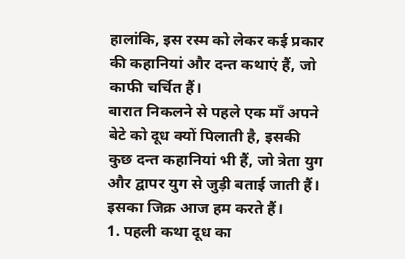हालांकि, इस रस्म को लेकर कई प्रकार की कहानियां और दन्त कथाएं हैं, जो काफी चर्चित हैं।
बारात निकलने से पहले एक माँ अपने बेटे को दूध क्यों पिलाती है, इसकी कुछ दन्त कहानियां भी हैं, जो त्रेता युग और द्वापर युग से जुड़ी बताई जाती हैं। इसका जिक्र आज हम करते हैं।
1. पहली कथा दूध का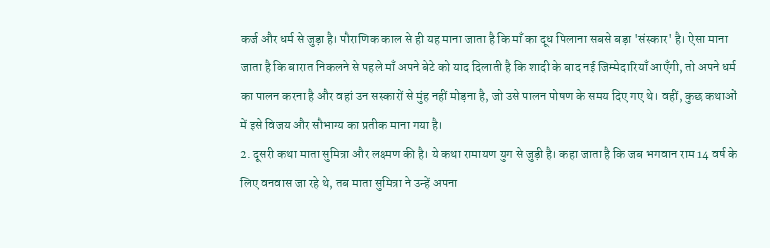कर्ज और धर्म से जुड़ा है। पौराणिक काल से ही यह माना जाता है कि माँ का दूध पिलाना सबसे बड़ा 'संस्कार' है। ऐसा माना जाता है कि बारात निकलने से पहले माँ अपने बेटे को याद दिलाती है कि शादी के बाद नई जिम्मेदारियाँ आएँगी, तो अपने धर्म का पालन करना है और वहां उन सस्कारों से मुंह नहीं मोड़ना है, जो उसे पालन पोषण के समय दिए गए थे। वहीं, कुछ कथाओं में इसे विजय और सौभाग्य का प्रतीक माना गया है।
2. दूसरी कथा माता सुमित्रा और लक्ष्मण की है। ये कथा रामायण युग से जुड़ी है। कहा जाता है कि जब भगवान राम 14 वर्ष के लिए वनवास जा रहे थे, तब माता सुमित्रा ने उन्हें अपना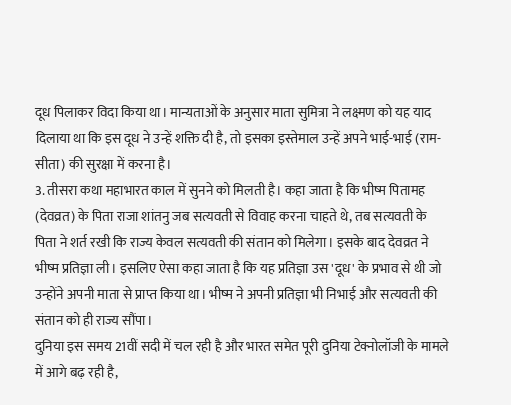दूध पिलाकर विदा किया था। मान्यताओं के अनुसार माता सुमित्रा ने लक्ष्मण को यह याद दिलाया था कि इस दूध ने उन्हें शक्ति दी है, तो इसका इस्तेमाल उन्हें अपने भाई-भाई (राम-सीता) की सुरक्षा में करना है।
3. तीसरा कथा महाभारत काल में सुनने को मिलती है। कहा जाता है कि भीष्म पितामह (देवव्रत) के पिता राजा शांतनु जब सत्यवती से विवाह करना चाहते थे, तब सत्यवती के पिता ने शर्त रखी कि राज्य केवल सत्यवती की संतान को मिलेगा। इसके बाद देवव्रत ने भीष्म प्रतिज्ञा ली। इसलिए ऐसा कहा जाता है कि यह प्रतिज्ञा उस 'दूध' के प्रभाव से थी जो उन्होंने अपनी माता से प्राप्त किया था। भीष्म ने अपनी प्रतिज्ञा भी निभाई और सत्यवती की संतान को ही राज्य सौंपा।
दुनिया इस समय 21वीं सदी में चल रही है और भारत समेत पूरी दुनिया टेक्नोलॉजी के मामले में आगे बढ़ रही है,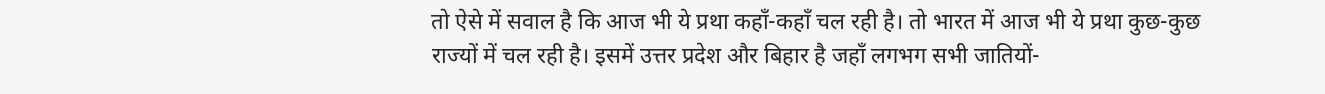तो ऐसे में सवाल है कि आज भी ये प्रथा कहाँ-कहाँ चल रही है। तो भारत में आज भी ये प्रथा कुछ-कुछ राज्यों में चल रही है। इसमें उत्तर प्रदेश और बिहार है जहाँ लगभग सभी जातियों-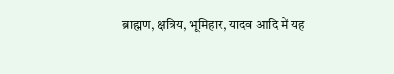ब्राह्मण, क्षत्रिय, भूमिहार, यादव आदि में यह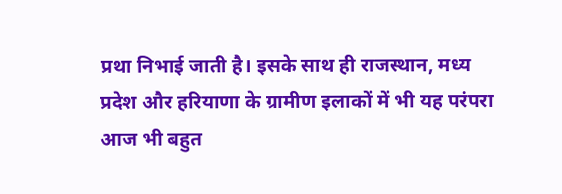प्रथा निभाई जाती है। इसके साथ ही राजस्थान, मध्य प्रदेश और हरियाणा के ग्रामीण इलाकों में भी यह परंपरा आज भी बहुत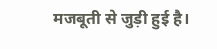मजबूती से जुड़ी हुई है।